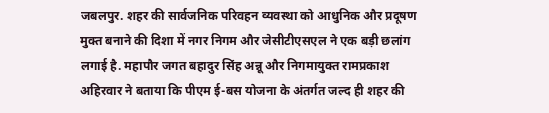जबलपुर. शहर की सार्वजनिक परिवहन व्यवस्था को आधुनिक और प्रदूषण मुक्त बनाने की दिशा में नगर निगम और जेसीटीएसएल ने एक बड़ी छलांग लगाई है. महापौर जगत बहादुर सिंह अन्नू और निगमायुक्त रामप्रकाश अहिरवार ने बताया कि पीएम ई-बस योजना के अंतर्गत जल्द ही शहर की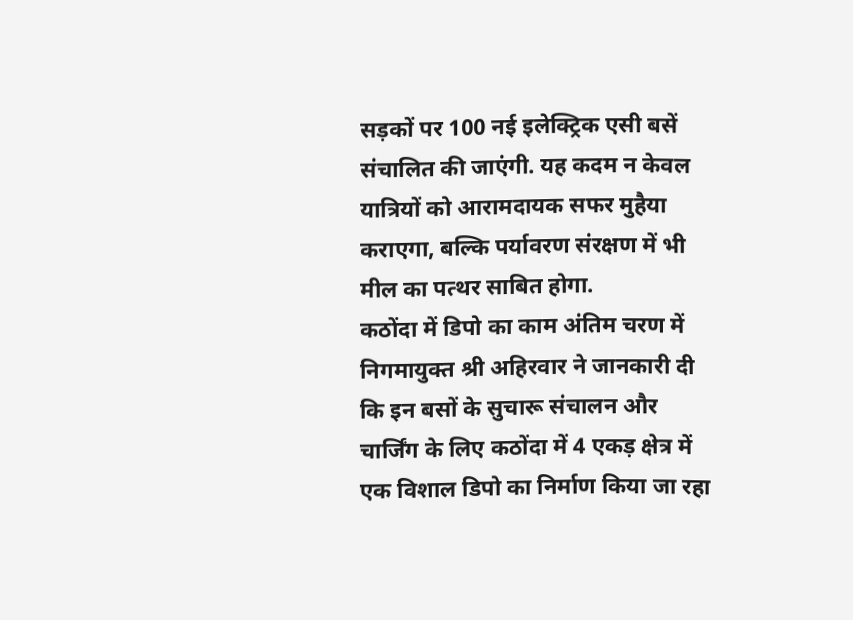सड़कों पर 100 नई इलेक्ट्रिक एसी बसें संचालित की जाएंगी. यह कदम न केवल यात्रियों को आरामदायक सफर मुहैया कराएगा, बल्कि पर्यावरण संरक्षण में भी मील का पत्थर साबित होगा.
कठोंदा में डिपो का काम अंतिम चरण में
निगमायुक्त श्री अहिरवार ने जानकारी दी कि इन बसों के सुचारू संचालन और चार्जिंग के लिए कठोंदा में 4 एकड़ क्षेत्र में एक विशाल डिपो का निर्माण किया जा रहा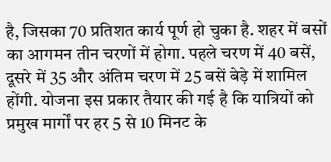है, जिसका 70 प्रतिशत कार्य पूर्ण हो चुका है. शहर में बसों का आगमन तीन चरणों में होगा. पहले चरण में 40 बसें, दूसरे में 35 और अंतिम चरण में 25 बसें बेड़े में शामिल होंगी. योजना इस प्रकार तैयार की गई है कि यात्रियों को प्रमुख मार्गों पर हर 5 से 10 मिनट के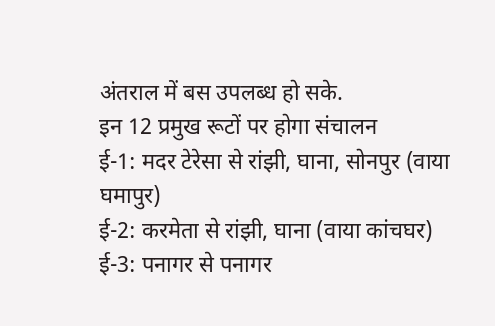अंतराल में बस उपलब्ध हो सके.
इन 12 प्रमुख रूटों पर होगा संचालन
ई-1: मदर टेरेसा से रांझी, घाना, सोनपुर (वाया घमापुर)
ई-2: करमेता से रांझी, घाना (वाया कांचघर)
ई-3: पनागर से पनागर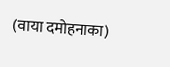(वाया दमोहनाका)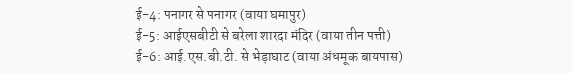ई-4: पनागर से पनागर (वाया घमापुर)
ई-5: आईएसबीटी से बरेला शारदा मंदिर (वाया तीन पत्ती)
ई-6: आई.एस.बी.टी. से भेड़ाघाट (वाया अंधमूक बायपास)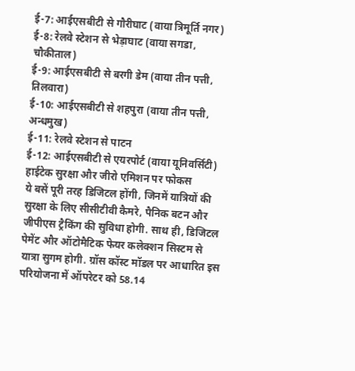ई-7: आईएसबीटी से गौरीघाट (वाया त्रिमूर्ति नगर)
ई-8: रेलवे स्टेशन से भेड़ाघाट (वाया सगडा, चौकीताल)
ई-9: आईएसबीटी से बरगी डेम (वाया तीन पत्ती, तिलवारा)
ई-10: आईएसबीटी से शहपुरा (वाया तीन पत्ती, अन्धमुख)
ई-11: रेलवे स्टेशन से पाटन
ई-12: आईएसबीटी से एयरपोर्ट (वाया यूनिवर्सिटी)
हाईटेक सुरक्षा और जीरो एमिशन पर फोकस
ये बसें पूरी तरह डिजिटल होंगी, जिनमें यात्रियों की सुरक्षा के लिए सीसीटीवी कैमरे, पैनिक बटन और जीपीएस ट्रैकिंग की सुविधा होगी. साथ ही, डिजिटल पेमेंट और ऑटोमैटिक फेयर कलेक्शन सिस्टम से यात्रा सुगम होगी. ग्रॉस कॉस्ट मॉडल पर आधारित इस परियोजना में ऑपरेटर को 58.14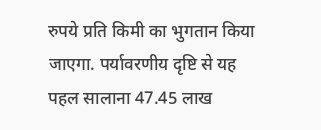रुपये प्रति किमी का भुगतान किया जाएगा. पर्यावरणीय दृष्टि से यह पहल सालाना 47.45 लाख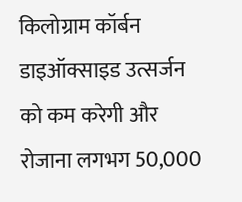किलोग्राम कॉर्बन डाइऑक्साइड उत्सर्जन को कम करेगी और रोजाना लगभग 50,000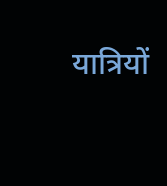यात्रियों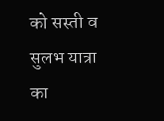को सस्ती व सुलभ यात्रा का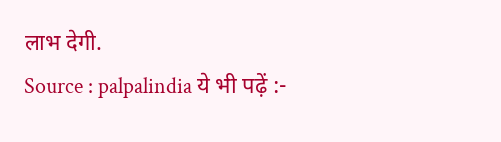लाभ देगी.
Source : palpalindia ये भी पढ़ें :-